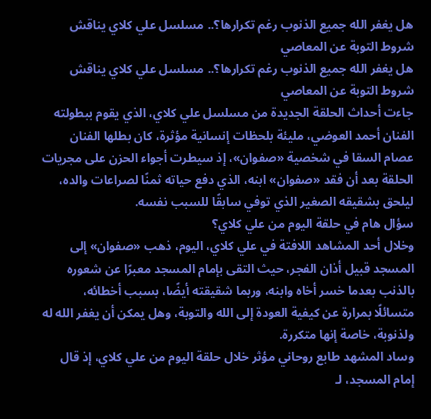هل يغفر الله جميع الذنوب رغم تكرارها؟.. مسلسل علي كلاي يناقش شروط التوبة عن المعاصي
هل يغفر الله جميع الذنوب رغم تكرارها؟.. مسلسل علي كلاي يناقش شروط التوبة عن المعاصي
جاءت أحداث الحلقة الجديدة من مسلسل علي كلاي، الذي يقوم ببطولته الفنان أحمد العوضي، مليئة بلحظات إنسانية مؤثرة، كان بطلها الفنان عصام السقا في شخصية «صفوان»، إذ سيطرت أجواء الحزن على مجريات الحلقة بعد أن فقد «صفوان» ابنه، الذي دفع حياته ثمنًا لصراعات والده، ليلحق بشقيقه الصغير الذي توفي سابقًا للسبب نفسه.
سؤال هام في حلقة اليوم من علي كلاي؟
وخلال أحد المشاهد اللافتة في علي كلاي، اليوم، ذهب «صفوان» إلى المسجد قبيل أذان الفجر، حيث التقى بإمام المسجد معبرًا عن شعوره بالذنب بعدما خسر أخاه وابنه، وربما شقيقته أيضًا، بسبب أخطائه، متسائلًا بمرارة عن كيفية العودة إلى الله والتوبة، وهل يمكن أن يغفر الله له ولذنوبة، خاصة إنها متكررة.
وساد المشهد طابع روحاني مؤثر خلال حلقة اليوم من علي كلاي، إذ قال إمام المسجد، لـ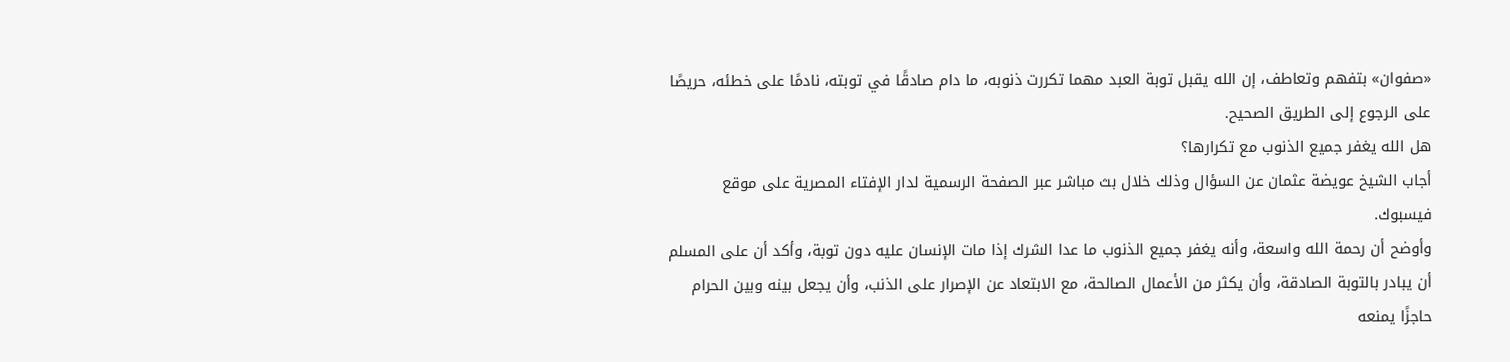«صفوان» بتفهم وتعاطف، إن الله يقبل توبة العبد مهما تكررت ذنوبه، ما دام صادقًا في توبته، نادمًا على خطئه، حريصًا على الرجوع إلى الطريق الصحيح.
هل الله يغفر جميع الذنوب مع تكرارها؟
أجاب الشيخ عويضة عثمان عن السؤال وذلك خلال بث مباشر عبر الصفحة الرسمية لدار الإفتاء المصرية على موقع فيسبوك.
وأوضح أن رحمة الله واسعة، وأنه يغفر جميع الذنوب ما عدا الشرك إذا مات الإنسان عليه دون توبة، وأكد أن على المسلم أن يبادر بالتوبة الصادقة، وأن يكثر من الأعمال الصالحة، مع الابتعاد عن الإصرار على الذنب، وأن يجعل بينه وبين الحرام حاجزًا يمنعه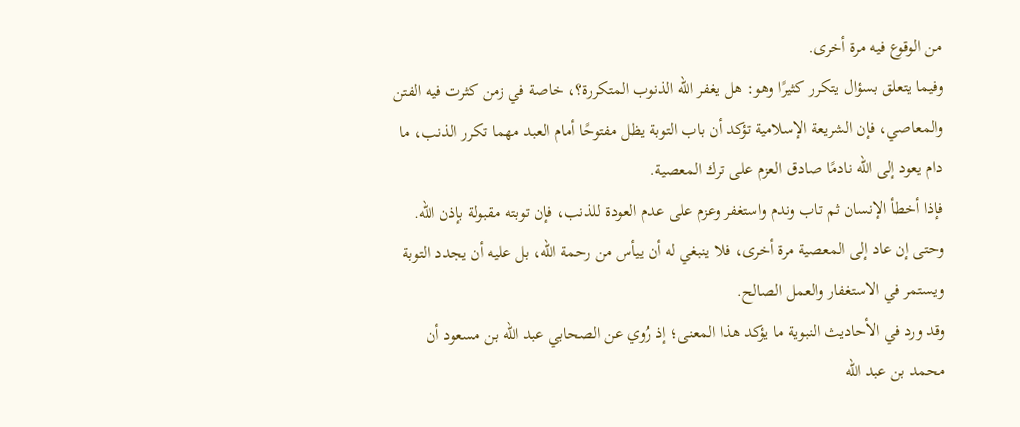من الوقوع فيه مرة أخرى.
وفيما يتعلق بسؤال يتكرر كثيرًا وهو: هل يغفر الله الذنوب المتكررة؟، خاصة في زمن كثرت فيه الفتن والمعاصي، فإن الشريعة الإسلامية تؤكد أن باب التوبة يظل مفتوحًا أمام العبد مهما تكرر الذنب، ما دام يعود إلى الله نادمًا صادق العزم على ترك المعصية.
فإذا أخطأ الإنسان ثم تاب وندم واستغفر وعزم على عدم العودة للذنب، فإن توبته مقبولة بإذن الله. وحتى إن عاد إلى المعصية مرة أخرى، فلا ينبغي له أن ييأس من رحمة الله، بل عليه أن يجدد التوبة ويستمر في الاستغفار والعمل الصالح.
وقد ورد في الأحاديث النبوية ما يؤكد هذا المعنى؛ إذ رُوي عن الصحابي عبد الله بن مسعود أن محمد بن عبد الله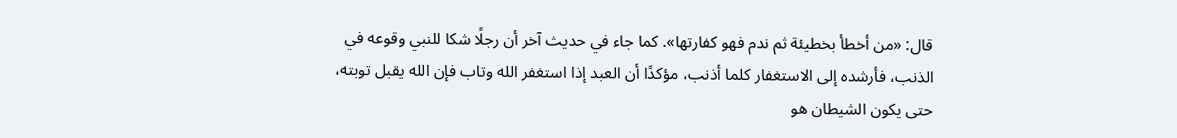قال: «من أخطأ بخطيئة ثم ندم فهو كفارتها». كما جاء في حديث آخر أن رجلًا شكا للنبي وقوعه في الذنب، فأرشده إلى الاستغفار كلما أذنب، مؤكدًا أن العبد إذا استغفر الله وتاب فإن الله يقبل توبته، حتى يكون الشيطان هو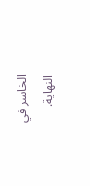الخاسر في النهاية.